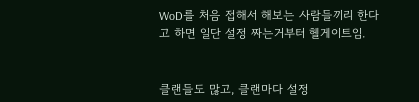WoD를 처음 접해서 해보는 사람들끼리 한다고 하면 일단 설정 짜는거부터 헬게이트임.


클랜들도 많고, 클랜마다 설정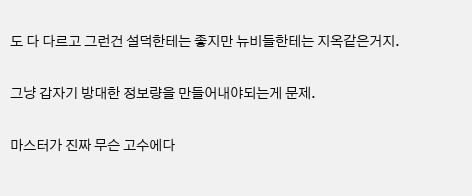도 다 다르고 그런건 설덕한테는 좋지만 뉴비들한테는 지옥같은거지.


그냥 갑자기 방대한 정보량을 만들어내야되는게 문제.


마스터가 진짜 무슨 고수에다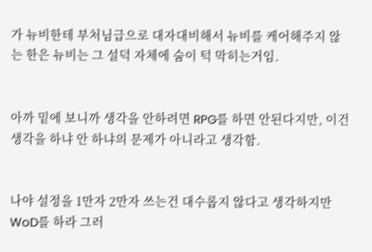가 뉴비한테 부처님급으로 대자대비해서 뉴비를 케어해주지 않는 한은 뉴비는 그 설덕 자체에 숨이 턱 막히는거임.


아까 밑에 보니까 생각을 안하려면 RPG를 하면 안된다지만, 이건 생각을 하냐 안 하냐의 문제가 아니라고 생각함.


나야 설정을 1만자 2만자 쓰는건 대수롭지 않다고 생각하지만 WoD를 하라 그러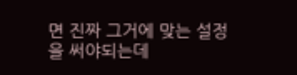면 진짜 그거에 맞는 설정을 써야되는데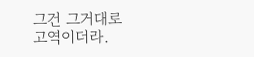그건 그거대로 고역이더라.